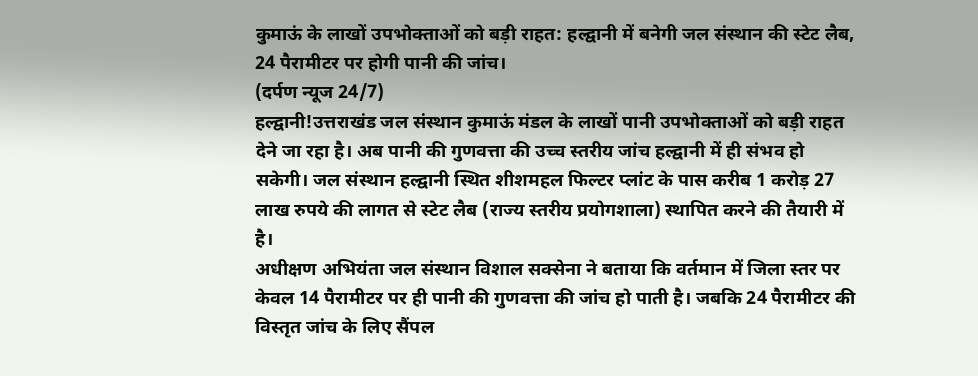कुमाऊं के लाखों उपभोक्ताओं को बड़ी राहत: हल्द्वानी में बनेगी जल संस्थान की स्टेट लैब, 24 पैरामीटर पर होगी पानी की जांच।
(दर्पण न्यूज 24/7)
हल्द्वानी!उत्तराखंड जल संस्थान कुमाऊं मंडल के लाखों पानी उपभोक्ताओं को बड़ी राहत देने जा रहा है। अब पानी की गुणवत्ता की उच्च स्तरीय जांच हल्द्वानी में ही संभव हो सकेगी। जल संस्थान हल्द्वानी स्थित शीशमहल फिल्टर प्लांट के पास करीब 1 करोड़ 27 लाख रुपये की लागत से स्टेट लैब (राज्य स्तरीय प्रयोगशाला) स्थापित करने की तैयारी में है।
अधीक्षण अभियंता जल संस्थान विशाल सक्सेना ने बताया कि वर्तमान में जिला स्तर पर केवल 14 पैरामीटर पर ही पानी की गुणवत्ता की जांच हो पाती है। जबकि 24 पैरामीटर की विस्तृत जांच के लिए सैंपल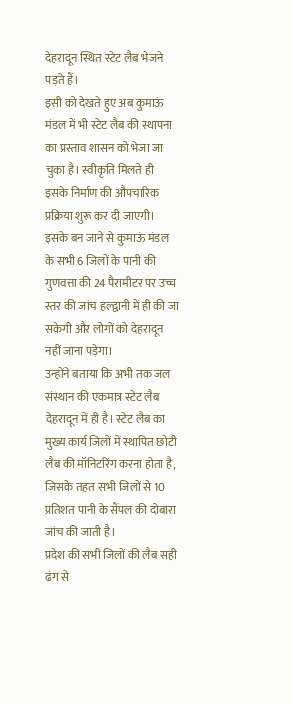देहरादून स्थित स्टेट लैब भेजने पड़ते हैं।
इसी को देखते हुए अब कुमाऊं मंडल में भी स्टेट लैब की स्थापना का प्रस्ताव शासन को भेजा जा चुका है। स्वीकृति मिलते ही इसके निर्माण की औपचारिक प्रक्रिया शुरू कर दी जाएगी। इसके बन जाने से कुमाऊं मंडल के सभी 6 जिलों के पानी की गुणवत्ता की 24 पैरामीटर पर उच्च स्तर की जांच हल्द्वानी में ही की जा सकेगी और लोगों को देहरादून नहीं जाना पड़ेगा।
उन्होंने बताया कि अभी तक जल संस्थान की एकमात्र स्टेट लैब देहरादून में ही है। स्टेट लैब का मुख्य कार्य जिलों में स्थापित छोटी लैब की मॉनिटरिंग करना होता है, जिसके तहत सभी जिलों से 10 प्रतिशत पानी के सैंपल की दोबारा जांच की जाती है।
प्रदेश की सभी जिलों की लैब सही ढंग से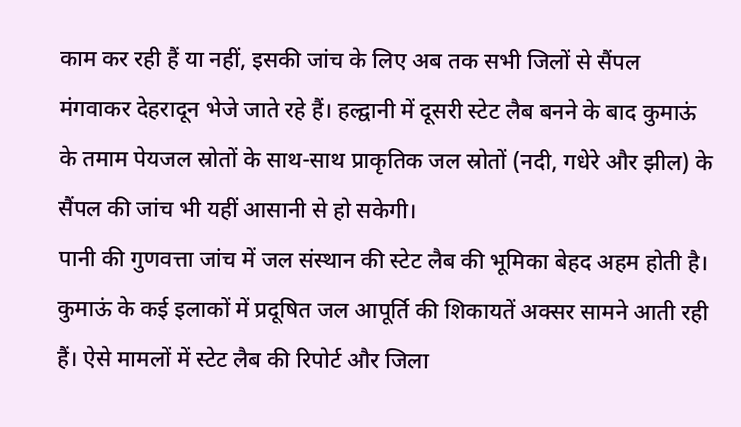काम कर रही हैं या नहीं, इसकी जांच के लिए अब तक सभी जिलों से सैंपल मंगवाकर देहरादून भेजे जाते रहे हैं। हल्द्वानी में दूसरी स्टेट लैब बनने के बाद कुमाऊं के तमाम पेयजल स्रोतों के साथ-साथ प्राकृतिक जल स्रोतों (नदी, गधेरे और झील) के सैंपल की जांच भी यहीं आसानी से हो सकेगी।
पानी की गुणवत्ता जांच में जल संस्थान की स्टेट लैब की भूमिका बेहद अहम होती है। कुमाऊं के कई इलाकों में प्रदूषित जल आपूर्ति की शिकायतें अक्सर सामने आती रही हैं। ऐसे मामलों में स्टेट लैब की रिपोर्ट और जिला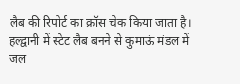लैब की रिपोर्ट का क्रॉस चेक किया जाता है।
हल्द्वानी में स्टेट लैब बनने से कुमाऊं मंडल में जल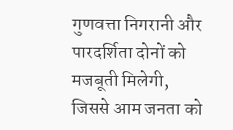गुणवत्ता निगरानी और पारदर्शिता दोनों को मजबूती मिलेगी, जिससे आम जनता को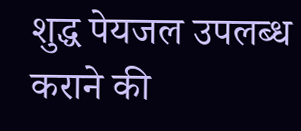शुद्ध पेयजल उपलब्ध कराने की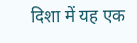दिशा में यह एक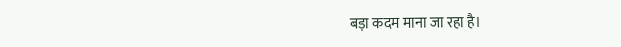बड़ा कदम माना जा रहा है।